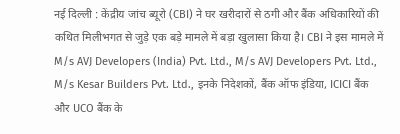नई दिल्ली : केंद्रीय जांच ब्यूरो (CBI) ने घर खरीदारों से ठगी और बैंक अधिकारियों की कथित मिलीभगत से जुड़े एक बड़े मामले में बड़ा खुलासा किया है। CBI ने इस मामले में M/s AVJ Developers (India) Pvt. Ltd., M/s AVJ Developers Pvt. Ltd., M/s Kesar Builders Pvt. Ltd., इनके निदेशकों, बैंक ऑफ इंडिया, ICICI बैंक और UCO बैंक के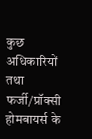कुछ अधिकारियों तथा फर्जी/प्रॉक्सी होमबायर्स के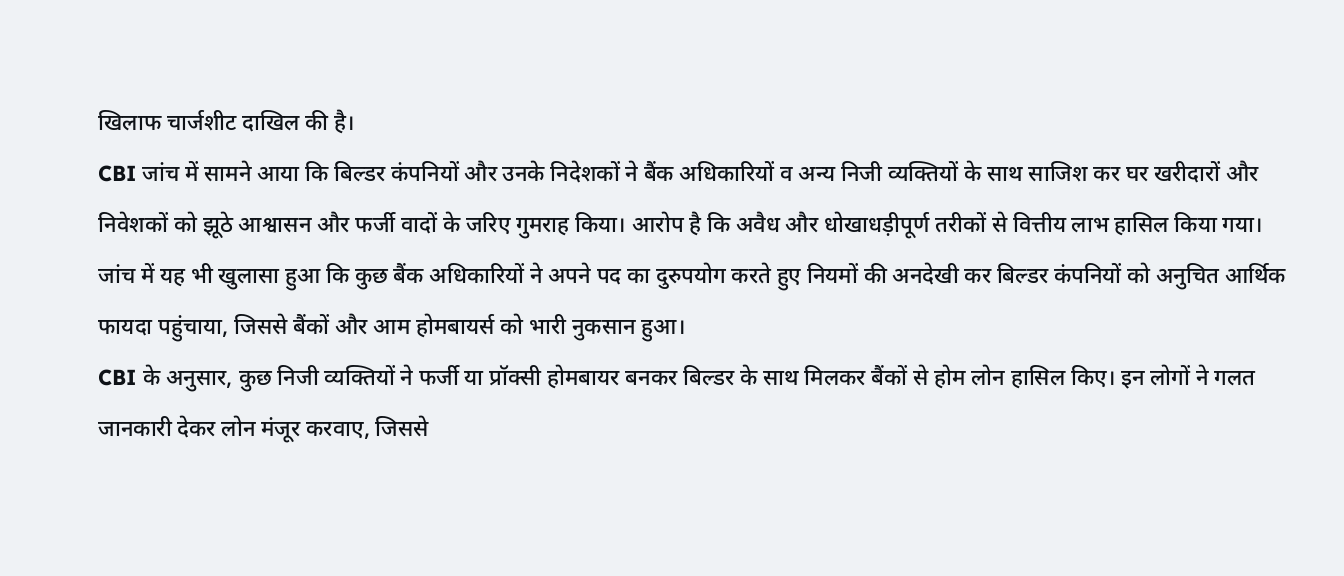खिलाफ चार्जशीट दाखिल की है।
CBI जांच में सामने आया कि बिल्डर कंपनियों और उनके निदेशकों ने बैंक अधिकारियों व अन्य निजी व्यक्तियों के साथ साजिश कर घर खरीदारों और निवेशकों को झूठे आश्वासन और फर्जी वादों के जरिए गुमराह किया। आरोप है कि अवैध और धोखाधड़ीपूर्ण तरीकों से वित्तीय लाभ हासिल किया गया।
जांच में यह भी खुलासा हुआ कि कुछ बैंक अधिकारियों ने अपने पद का दुरुपयोग करते हुए नियमों की अनदेखी कर बिल्डर कंपनियों को अनुचित आर्थिक फायदा पहुंचाया, जिससे बैंकों और आम होमबायर्स को भारी नुकसान हुआ।
CBI के अनुसार, कुछ निजी व्यक्तियों ने फर्जी या प्रॉक्सी होमबायर बनकर बिल्डर के साथ मिलकर बैंकों से होम लोन हासिल किए। इन लोगों ने गलत जानकारी देकर लोन मंजूर करवाए, जिससे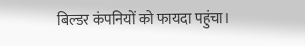बिल्डर कंपनियों को फायदा पहुंचा।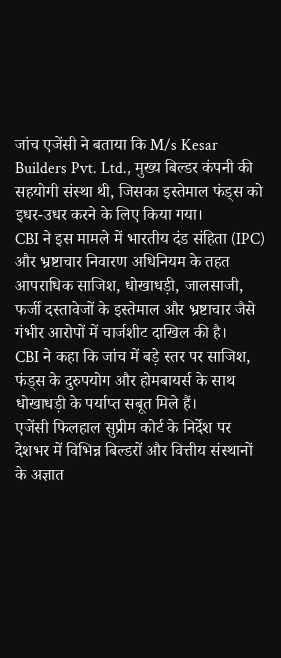जांच एजेंसी ने बताया कि M/s Kesar Builders Pvt. Ltd., मुख्य बिल्डर कंपनी की सहयोगी संस्था थी, जिसका इस्तेमाल फंड्स को इधर-उधर करने के लिए किया गया।
CBI ने इस मामले में भारतीय दंड संहिता (IPC) और भ्रष्टाचार निवारण अधिनियम के तहत आपराधिक साजिश, धोखाधड़ी, जालसाजी, फर्जी दस्तावेजों के इस्तेमाल और भ्रष्टाचार जैसे गंभीर आरोपों में चार्जशीट दाखिल की है।
CBI ने कहा कि जांच में बड़े स्तर पर साजिश, फंड्स के दुरुपयोग और होमबायर्स के साथ धोखाधड़ी के पर्याप्त सबूत मिले हैं।
एजेंसी फिलहाल सुप्रीम कोर्ट के निर्देश पर देशभर में विभिन्न बिल्डरों और वित्तीय संस्थानों के अज्ञात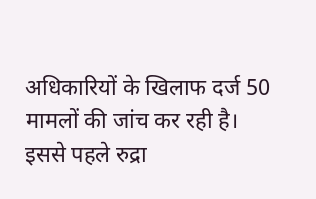अधिकारियों के खिलाफ दर्ज 50 मामलों की जांच कर रही है। इससे पहले रुद्रा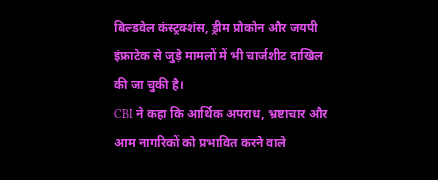बिल्डवेल कंस्ट्रक्शंस, ड्रीम प्रोकोन और जयपी इंफ्राटेक से जुड़े मामलों में भी चार्जशीट दाखिल की जा चुकी है।
CBI ने कहा कि आर्थिक अपराध, भ्रष्टाचार और आम नागरिकों को प्रभावित करने वाले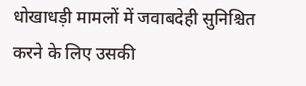धोखाधड़ी मामलों में जवाबदेही सुनिश्चित करने के लिए उसकी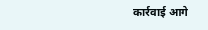कार्रवाई आगे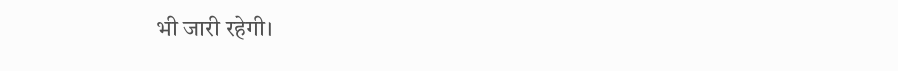भी जारी रहेगी।